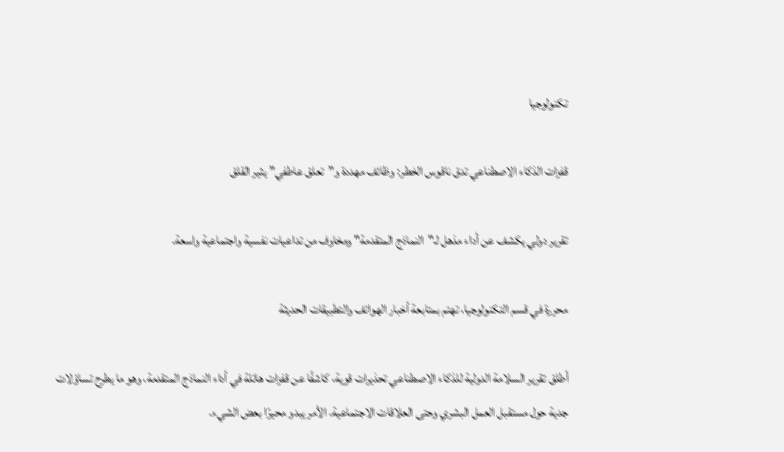تكنولوجيا

قفزات الذكاء الاصطناعي تدق ناقوس الخطر: وظائف مهددة و”تعلق عاطفي” يثير القلق

تقرير دولي يكشف عن أداء مذهل لـ"النماذج المتقدمة" ومخاوف من تداعيات نفسية واجتماعية واسعة.

محررة في قسم التكنولوجيا، تهتم بمتابعة أخبار الهواتف والتطبيقات الحديثة

أطلق تقرير السلامة الدولية للذكاء الاصطناعي تحذيرات قوية، كاشفًا عن قفزات هائلة في أداء النماذج المتقدمة، وهو ما يطرح تساؤلات جدية حول مستقبل العمل البشري وحتى العلاقات الاجتماعية. الأمر يبدو محيرًا بعض الشيء.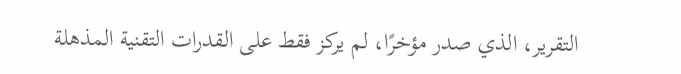التقرير، الذي صدر مؤخرًا، لم يركز فقط على القدرات التقنية المذهلة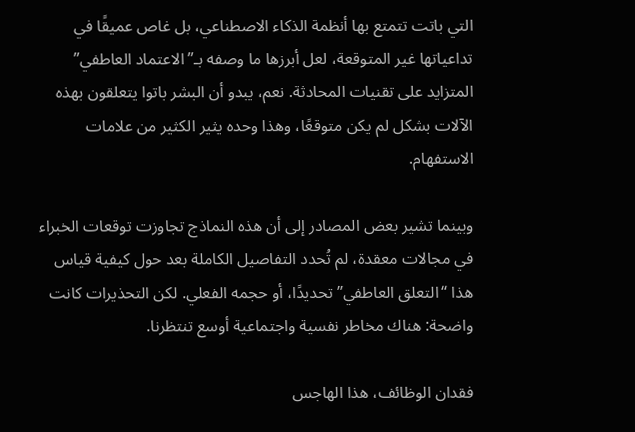التي باتت تتمتع بها أنظمة الذكاء الاصطناعي، بل غاص عميقًا في تداعياتها غير المتوقعة، لعل أبرزها ما وصفه بـ”الاعتماد العاطفي” المتزايد على تقنيات المحادثة. نعم، يبدو أن البشر باتوا يتعلقون بهذه الآلات بشكل لم يكن متوقعًا، وهذا وحده يثير الكثير من علامات الاستفهام.

وبينما تشير بعض المصادر إلى أن هذه النماذج تجاوزت توقعات الخبراء في مجالات معقدة، لم تُحدد التفاصيل الكاملة بعد حول كيفية قياس هذا “التعلق العاطفي” تحديدًا، أو حجمه الفعلي. لكن التحذيرات كانت واضحة: هناك مخاطر نفسية واجتماعية أوسع تنتظرنا.

فقدان الوظائف، هذا الهاجس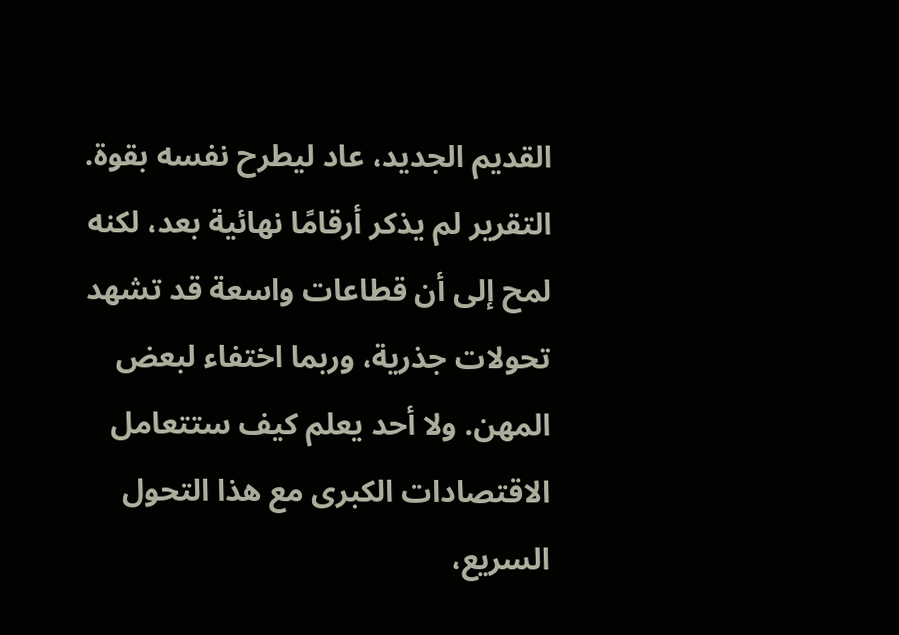القديم الجديد، عاد ليطرح نفسه بقوة. التقرير لم يذكر أرقامًا نهائية بعد، لكنه لمح إلى أن قطاعات واسعة قد تشهد تحولات جذرية، وربما اختفاء لبعض المهن. ولا أحد يعلم كيف ستتعامل الاقتصادات الكبرى مع هذا التحول السريع،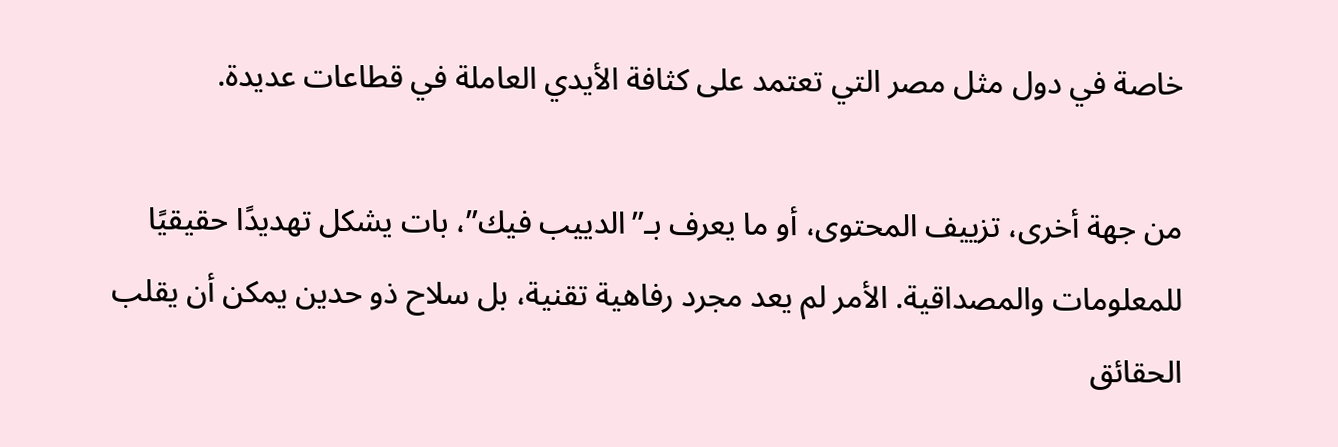خاصة في دول مثل مصر التي تعتمد على كثافة الأيدي العاملة في قطاعات عديدة.

من جهة أخرى، تزييف المحتوى، أو ما يعرف بـ”الدييب فيك”، بات يشكل تهديدًا حقيقيًا للمعلومات والمصداقية. الأمر لم يعد مجرد رفاهية تقنية، بل سلاح ذو حدين يمكن أن يقلب الحقائق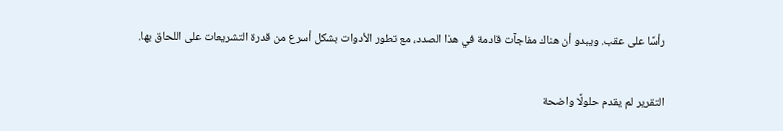رأسًا على عقب. ويبدو أن هناك مفاجآت قادمة في هذا الصدد، مع تطور الأدوات بشكل أسرع من قدرة التشريعات على اللحاق بها.

التقرير لم يقدم حلولًا واضحة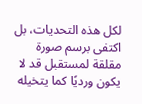لكل هذه التحديات، بل اكتفى برسم صورة مقلقة لمستقبل قد لا يكون ورديًا كما يتخيله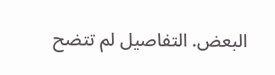البعض. التفاصيل لم تتضح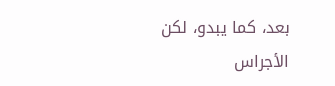بعد، كما يبدو، لكن الأجراس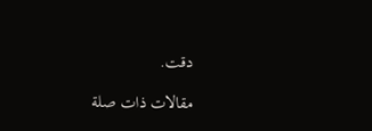دقت.

مقالات ذات صلة